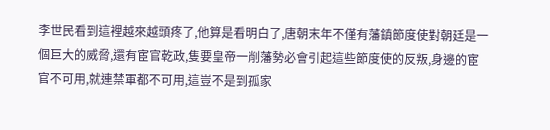李世民看到這裡越來越頭疼了,他算是看明白了,唐朝末年不僅有藩鎮節度使對朝廷是一個巨大的威脅,還有宦官乾政,隻要皇帝一削藩勢必會引起這些節度使的反叛,身邊的宦官不可用,就連禁軍都不可用,這豈不是到孤家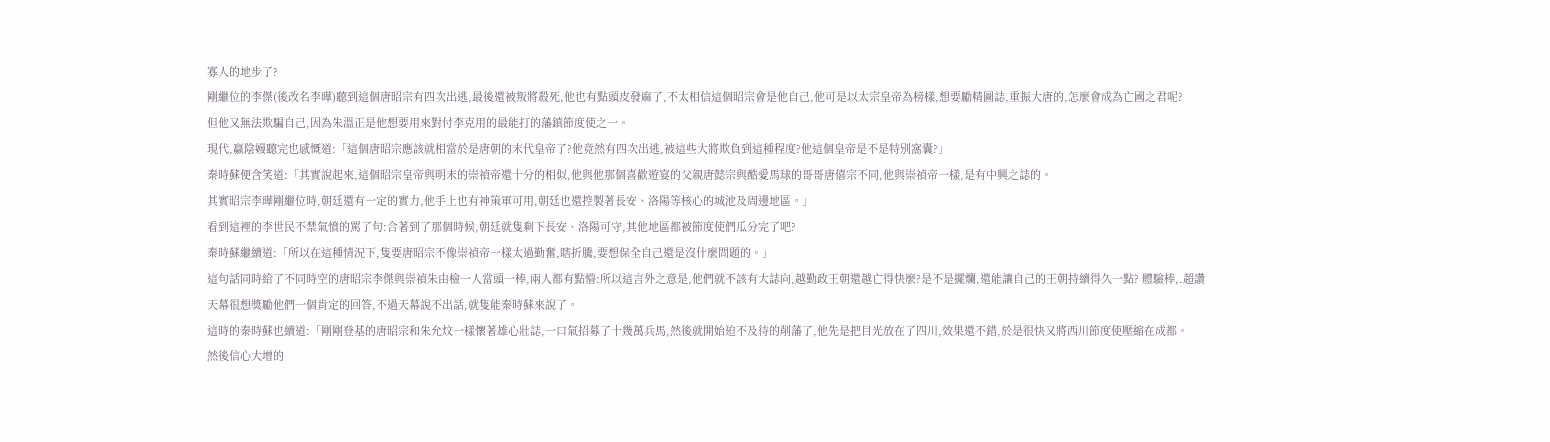寡人的地步了?
剛繼位的李傑(後改名李曄)聽到這個唐昭宗有四次出逃,最後還被叛將殺死,他也有點頭皮發麻了,不太相信這個昭宗會是他自己,他可是以太宗皇帝為榜樣,想要勵精圖誌,重振大唐的,怎麼會成為亡國之君呢?
但他又無法欺騙自己,因為朱溫正是他想要用來對付李克用的最能打的藩鎮節度使之一。
現代,嬴陰嫚聽完也感慨道:「這個唐昭宗應該就相當於是唐朝的末代皇帝了?他竟然有四次出逃,被這些大將欺負到這種程度?他這個皇帝是不是特別窩囊?」
秦時蘇便含笑道:「其實說起來,這個昭宗皇帝與明末的崇禎帝還十分的相似,他與他那個喜歡遊宴的父親唐懿宗與酷愛馬球的哥哥唐僖宗不同,他與崇禎帝一樣,是有中興之誌的。
其實昭宗李曄剛繼位時,朝廷還有一定的實力,他手上也有神策軍可用,朝廷也還控製著長安、洛陽等核心的城池及周邊地區。」
看到這裡的李世民不禁氣憤的罵了句:合著到了那個時候,朝廷就隻剩下長安、洛陽可守,其他地區都被節度使們瓜分完了吧?
秦時蘇繼續道:「所以在這種情況下,隻要唐昭宗不像崇禎帝一樣太過勤奮,瞎折騰,要想保全自己還是沒什麼問題的。」
這句話同時給了不同時空的唐昭宗李傑與崇禎朱由檢一人當頭一棒,兩人都有點懵:所以這言外之意是,他們就不該有大誌向,越勤政王朝還越亡得快麼?是不是擺爛,還能讓自己的王朝持續得久一點? 體驗棒,.超讚
天幕很想獎勵他們一個肯定的回答,不過天幕說不出話,就隻能秦時蘇來說了。
這時的秦時蘇也續道:「剛剛登基的唐昭宗和朱允炆一樣懷著雄心壯誌,一口氣招募了十幾萬兵馬,然後就開始迫不及待的削藩了,他先是把目光放在了四川,效果還不錯,於是很快又將西川節度使壓縮在成都。
然後信心大增的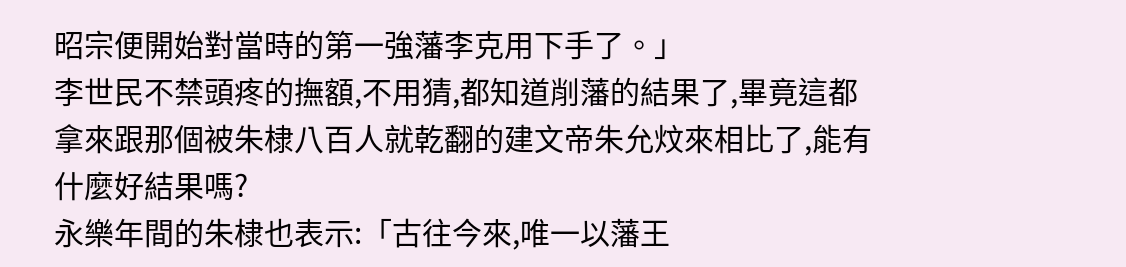昭宗便開始對當時的第一強藩李克用下手了。」
李世民不禁頭疼的撫額,不用猜,都知道削藩的結果了,畢竟這都拿來跟那個被朱棣八百人就乾翻的建文帝朱允炆來相比了,能有什麼好結果嗎?
永樂年間的朱棣也表示:「古往今來,唯一以藩王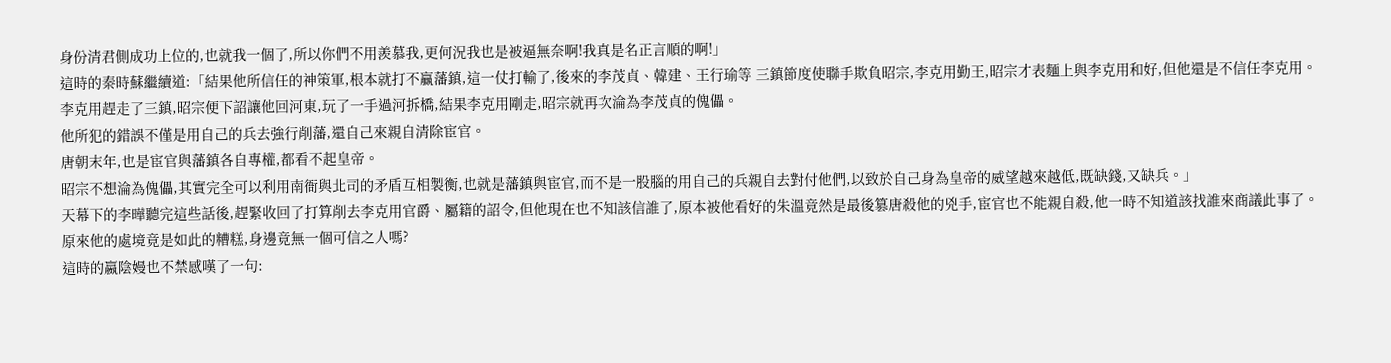身份清君側成功上位的,也就我一個了,所以你們不用羨慕我,更何況我也是被逼無奈啊!我真是名正言順的啊!」
這時的秦時蘇繼續道:「結果他所信任的神策軍,根本就打不贏藩鎮,這一仗打輸了,後來的李茂貞、韓建、王行瑜等 三鎮節度使聯手欺負昭宗,李克用勤王,昭宗才表麵上與李克用和好,但他還是不信任李克用。
李克用趕走了三鎮,昭宗便下詔讓他回河東,玩了一手過河拆橋,結果李克用剛走,昭宗就再次淪為李茂貞的傀儡。
他所犯的錯誤不僅是用自己的兵去強行削藩,還自己來親自清除宦官。
唐朝末年,也是宦官與藩鎮各自專權,都看不起皇帝。
昭宗不想淪為傀儡,其實完全可以利用南衙與北司的矛盾互相製衡,也就是藩鎮與宦官,而不是一股腦的用自己的兵親自去對付他們,以致於自己身為皇帝的威望越來越低,既缺錢,又缺兵。」
天幕下的李曄聽完這些話後,趕緊收回了打算削去李克用官爵、屬籍的詔令,但他現在也不知該信誰了,原本被他看好的朱溫竟然是最後篡唐殺他的兇手,宦官也不能親自殺,他一時不知道該找誰來商議此事了。
原來他的處境竟是如此的糟糕,身邊竟無一個可信之人嗎?
這時的嬴陰嫚也不禁感嘆了一句: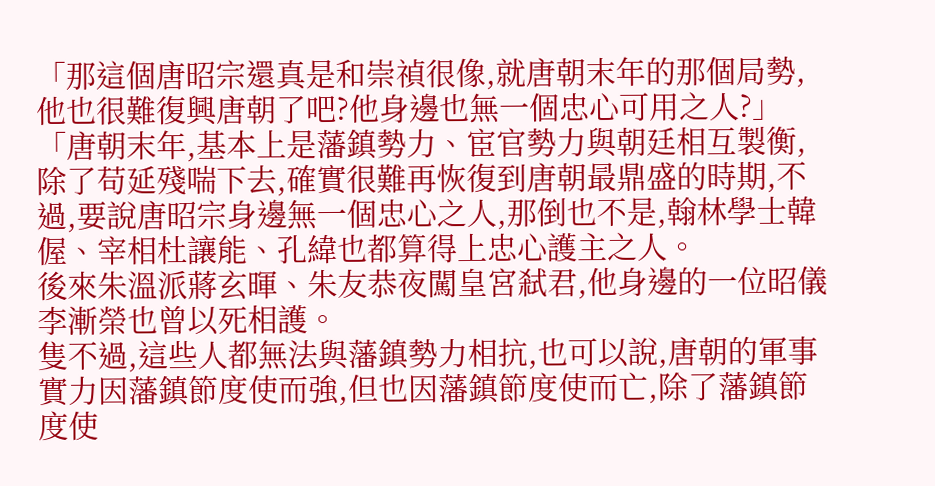「那這個唐昭宗還真是和崇禎很像,就唐朝末年的那個局勢,他也很難復興唐朝了吧?他身邊也無一個忠心可用之人?」
「唐朝末年,基本上是藩鎮勢力、宦官勢力與朝廷相互製衡,除了苟延殘喘下去,確實很難再恢復到唐朝最鼎盛的時期,不過,要說唐昭宗身邊無一個忠心之人,那倒也不是,翰林學士韓偓、宰相杜讓能、孔緯也都算得上忠心護主之人。
後來朱溫派蔣玄暉、朱友恭夜闖皇宮弒君,他身邊的一位昭儀李漸榮也曾以死相護。
隻不過,這些人都無法與藩鎮勢力相抗,也可以說,唐朝的軍事實力因藩鎮節度使而強,但也因藩鎮節度使而亡,除了藩鎮節度使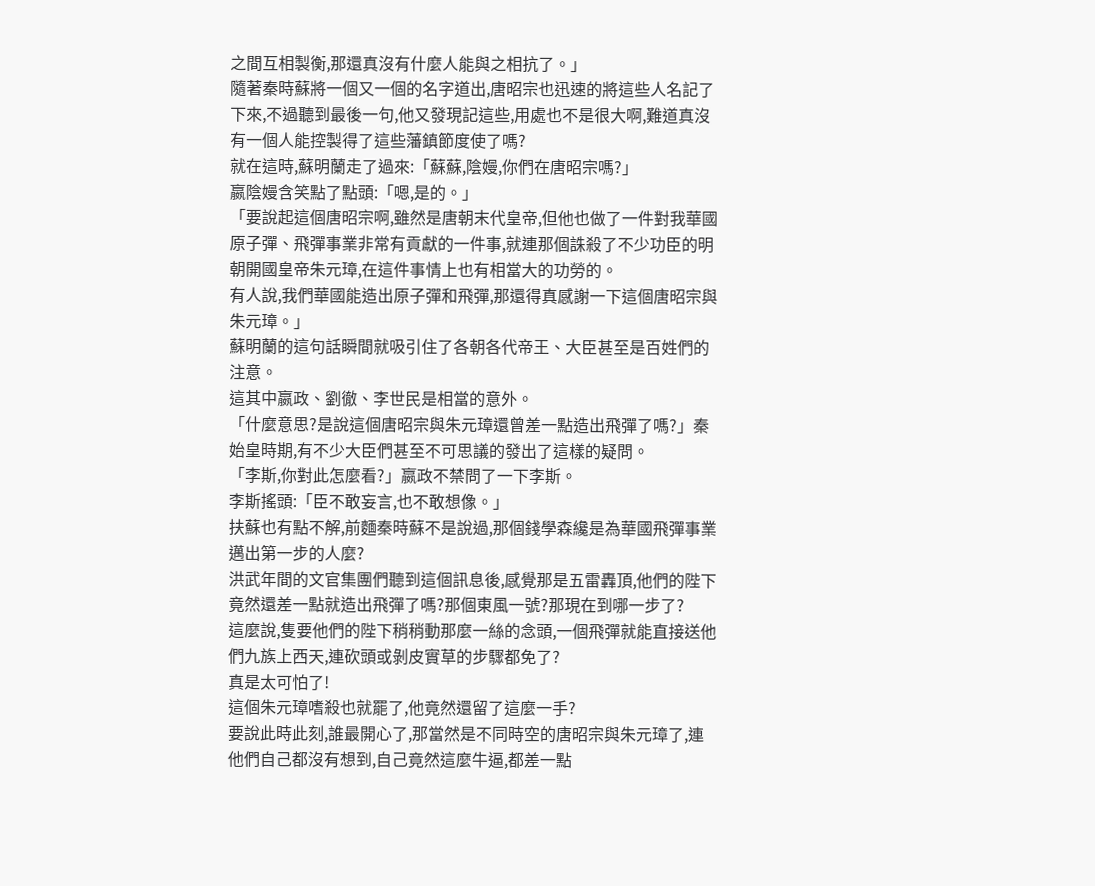之間互相製衡,那還真沒有什麼人能與之相抗了。」
隨著秦時蘇將一個又一個的名字道出,唐昭宗也迅速的將這些人名記了下來,不過聽到最後一句,他又發現記這些,用處也不是很大啊,難道真沒有一個人能控製得了這些藩鎮節度使了嗎?
就在這時,蘇明蘭走了過來:「蘇蘇,陰嫚,你們在唐昭宗嗎?」
嬴陰嫚含笑點了點頭:「嗯,是的。」
「要說起這個唐昭宗啊,雖然是唐朝末代皇帝,但他也做了一件對我華國原子彈、飛彈事業非常有貢獻的一件事,就連那個誅殺了不少功臣的明朝開國皇帝朱元璋,在這件事情上也有相當大的功勞的。
有人說,我們華國能造出原子彈和飛彈,那還得真感謝一下這個唐昭宗與朱元璋。」
蘇明蘭的這句話瞬間就吸引住了各朝各代帝王、大臣甚至是百姓們的注意。
這其中嬴政、劉徹、李世民是相當的意外。
「什麼意思?是說這個唐昭宗與朱元璋還曾差一點造出飛彈了嗎?」秦始皇時期,有不少大臣們甚至不可思議的發出了這樣的疑問。
「李斯,你對此怎麼看?」嬴政不禁問了一下李斯。
李斯搖頭:「臣不敢妄言,也不敢想像。」
扶蘇也有點不解,前麵秦時蘇不是說過,那個錢學森纔是為華國飛彈事業邁出第一步的人麼?
洪武年間的文官集團們聽到這個訊息後,感覺那是五雷轟頂,他們的陛下竟然還差一點就造出飛彈了嗎?那個東風一號?那現在到哪一步了?
這麼說,隻要他們的陛下稍稍動那麼一絲的念頭,一個飛彈就能直接送他們九族上西天,連砍頭或剝皮實草的步驟都免了?
真是太可怕了!
這個朱元璋嗜殺也就罷了,他竟然還留了這麼一手?
要說此時此刻,誰最開心了,那當然是不同時空的唐昭宗與朱元璋了,連他們自己都沒有想到,自己竟然這麼牛逼,都差一點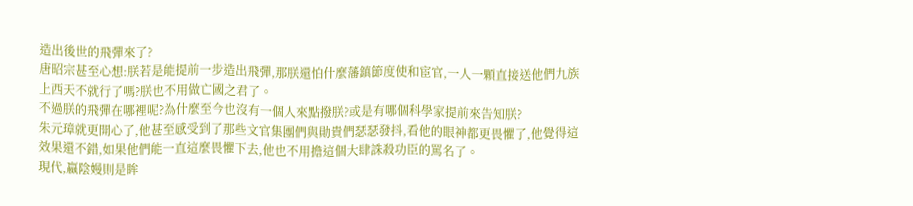造出後世的飛彈來了?
唐昭宗甚至心想:朕若是能提前一步造出飛彈,那朕還怕什麼藩鎮節度使和宦官,一人一顆直接送他們九族上西天不就行了嗎?朕也不用做亡國之君了。
不過朕的飛彈在哪裡呢?為什麼至今也沒有一個人來點撥朕?或是有哪個科學家提前來告知朕?
朱元璋就更開心了,他甚至感受到了那些文官集團們與勛貴們瑟瑟發抖,看他的眼神都更畏懼了,他覺得這效果還不錯,如果他們能一直這麼畏懼下去,他也不用擔這個大肆誅殺功臣的罵名了。
現代,嬴陰嫚則是眸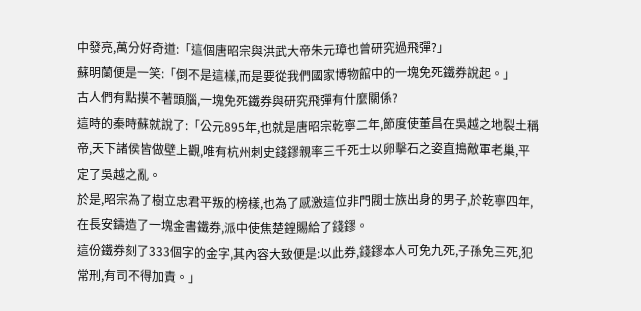中發亮,萬分好奇道:「這個唐昭宗與洪武大帝朱元璋也曾研究過飛彈?」
蘇明蘭便是一笑:「倒不是這樣,而是要從我們國家博物館中的一塊免死鐵券說起。」
古人們有點摸不著頭腦,一塊免死鐵券與研究飛彈有什麼關係?
這時的秦時蘇就說了:「公元895年,也就是唐昭宗乾寧二年,節度使董昌在吳越之地裂土稱帝,天下諸侯皆做壁上觀,唯有杭州刺史錢鏐親率三千死士以卵擊石之姿直搗敵軍老巢,平定了吳越之亂。
於是,昭宗為了樹立忠君平叛的榜樣,也為了感激這位非門閥士族出身的男子,於乾寧四年,在長安鑄造了一塊金書鐵券,派中使焦楚鍠賜給了錢鏐。
這份鐵券刻了333個字的金字,其內容大致便是:以此券,錢鏐本人可免九死,子孫免三死,犯常刑,有司不得加責。」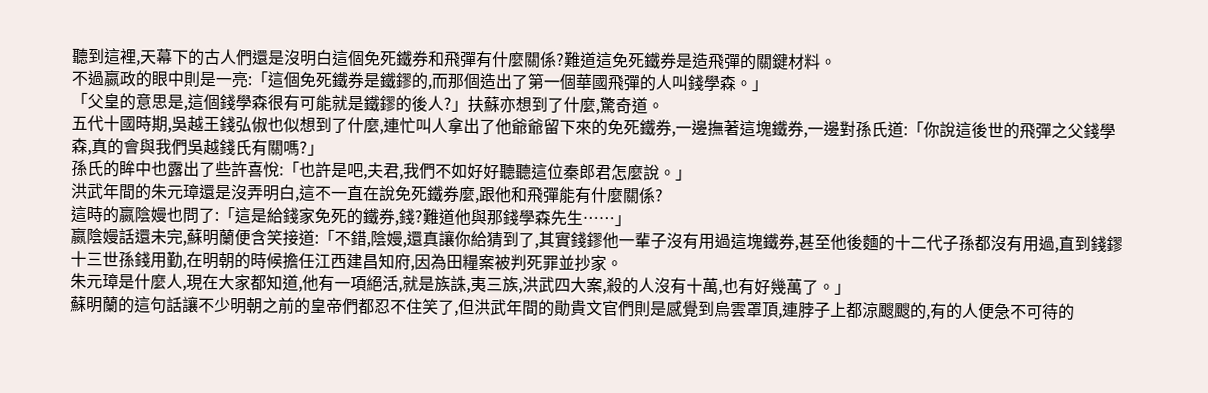聽到這裡,天幕下的古人們還是沒明白這個免死鐵券和飛彈有什麼關係?難道這免死鐵券是造飛彈的關鍵材料。
不過嬴政的眼中則是一亮:「這個免死鐵券是鐵鏐的,而那個造出了第一個華國飛彈的人叫錢學森。」
「父皇的意思是,這個錢學森很有可能就是鐵鏐的後人?」扶蘇亦想到了什麼,驚奇道。
五代十國時期,吳越王錢弘俶也似想到了什麼,連忙叫人拿出了他爺爺留下來的免死鐵券,一邊撫著這塊鐵券,一邊對孫氏道:「你說這後世的飛彈之父錢學森,真的會與我們吳越錢氏有關嗎?」
孫氏的眸中也露出了些許喜悅:「也許是吧,夫君,我們不如好好聽聽這位秦郎君怎麼說。」
洪武年間的朱元璋還是沒弄明白,這不一直在說免死鐵券麼,跟他和飛彈能有什麼關係?
這時的嬴陰嫚也問了:「這是給錢家免死的鐵券,錢?難道他與那錢學森先生……」
嬴陰嫚話還未完,蘇明蘭便含笑接道:「不錯,陰嫚,還真讓你給猜到了,其實錢鏐他一輩子沒有用過這塊鐵券,甚至他後麵的十二代子孫都沒有用過,直到錢鏐十三世孫錢用勤,在明朝的時候擔任江西建昌知府,因為田糧案被判死罪並抄家。
朱元璋是什麼人,現在大家都知道,他有一項絕活,就是族誅,夷三族,洪武四大案,殺的人沒有十萬,也有好幾萬了。」
蘇明蘭的這句話讓不少明朝之前的皇帝們都忍不住笑了,但洪武年間的勛貴文官們則是感覺到烏雲罩頂,連脖子上都涼颼颼的,有的人便急不可待的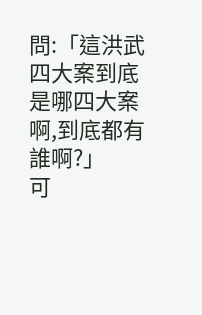問:「這洪武四大案到底是哪四大案啊,到底都有誰啊?」
可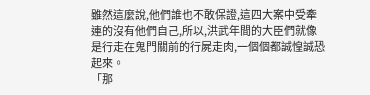雖然這麼說,他們誰也不敢保證,這四大案中受牽連的沒有他們自己,所以,洪武年間的大臣們就像是行走在鬼門關前的行屍走肉,一個個都誠惶誠恐起來。
「那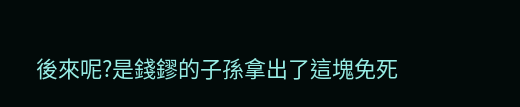後來呢?是錢鏐的子孫拿出了這塊免死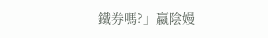鐵券嗎?」嬴陰嫚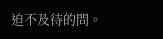迫不及待的問。